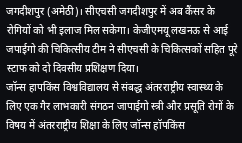जगदीशपुर (अमेठी)। सीएचसी जगदीशपुर में अब कैंसर के रोगियों को भी इलाज मिल सकेगा। केजीएमयू लखनऊ से आई जपाईगो की चिकित्सीय टीम ने सीएचसी के चिकित्सकों सहित पूरे स्टाफ को दो दिवसीय प्रशिक्षण दिया।
जॉन्स हापकिंस विश्वविद्यालय से संबद्ध अंतरराष्ट्रीय स्वास्थ्य के लिए एक गैर लाभकारी संगठन जापाईगो स्त्री और प्रसूति रोगों के विषय में अंतरराष्ट्रीय शिक्षा के लिए जॉन्स हॉपकिंस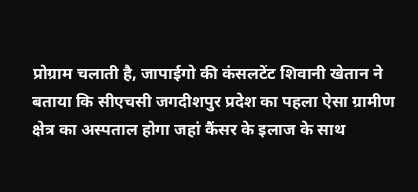प्रोग्राम चलाती है, जापाईगो की कंसलटेंट शिवानी खेतान ने बताया कि सीएचसी जगदीशपुर प्रदेश का पहला ऐसा ग्रामीण क्षेत्र का अस्पताल होगा जहां कैंसर के इलाज के साथ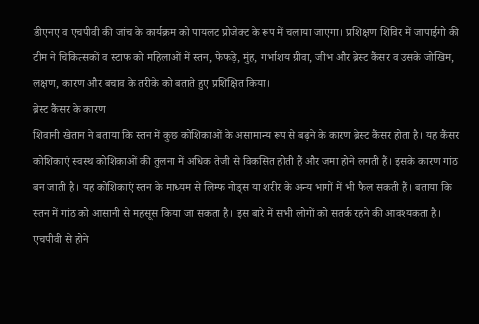डीएनए व एचपीवी की जांच के कार्यक्रम को पायलट प्रोजेक्ट के रूप में चलाया जाएगा। प्रशिक्षण शिविर में जापाईगो की टीम ने चिकित्सकों व स्टाफ को महिलाओं में स्तन, फेफड़े, मुंह, गर्भाशय ग्रीवा, जीभ और ब्रेस्ट कैंसर व उसके जोखिम, लक्षण, कारण और बचाव के तरीके को बताते हुए प्रशिक्षित किया।
ब्रेस्ट कैंसर के कारण
शिवानी खेतान ने बताया कि स्तन में कुछ कोशिकाओं के असामान्य रूप से बढ़ने के कारण ब्रेस्ट कैंसर होता है। यह कैंसर कोशिकाएं स्वस्थ कोशिकाओं की तुलना में अधिक तेजी से विकसित होती हैं और जमा होने लगती हैं। इसके कारण गांठ बन जाती है। यह कोशिकाएं स्तन के माध्यम से लिम्फ नोड्स या शरीर के अन्य भागों में भी फैल सकती हैं। बताया कि स्तन में गांठ को आसानी से महसूस किया जा सकता है। इस बारे में सभी लोगों को सतर्क रहने की आवश्यकता है।
एचपीवी से होने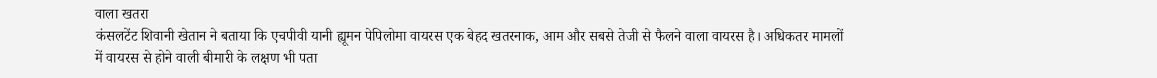वाला खतरा
कंसलटेंट शिवानी खेतान ने बताया कि एचपीवी यानी ह्यूमन पेपिलोमा वायरस एक बेहद खतरनाक, आम और सबसे तेजी से फैलने वाला वायरस है। अधिकतर मामलों में वायरस से होने वाली बीमारी के लक्षण भी पता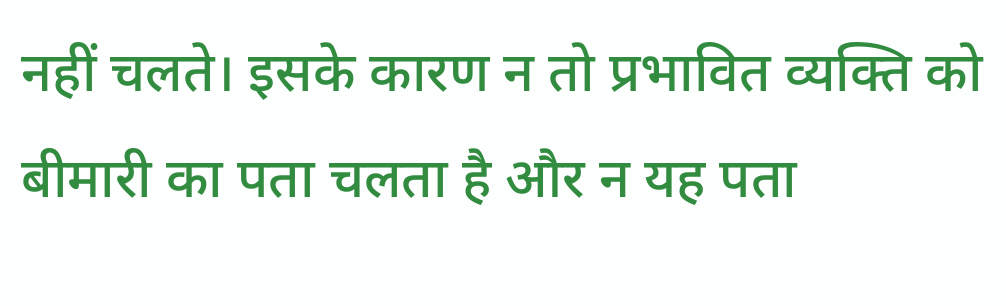नहीं चलते। इसके कारण न तो प्रभावित व्यक्ति को बीमारी का पता चलता है और न यह पता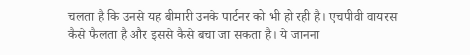चलता है कि उनसे यह बीमारी उनके पार्टनर को भी हो रही है। एचपीवी वायरस कैसे फैलता है और इससे कैसे बचा जा सकता है। ये जानना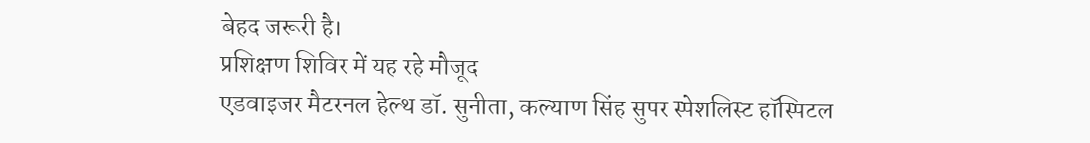बेहद जरूरी है।
प्रशिक्षण शिविर में यह रहे मौजूद
एडवाइजर मैटरनल हेल्थ डॉ. सुनीता, कल्याण सिंह सुपर स्पेशलिस्ट हॉस्पिटल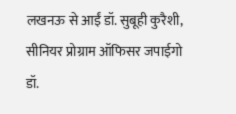लखनऊ से आईं डॉ. सुबूही कुरैशी, सीनियर प्रोग्राम ऑफिसर जपाईगो डॉ.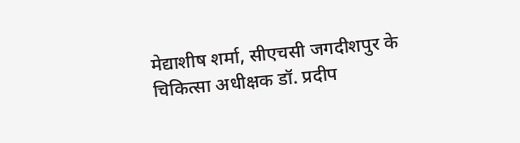मेद्याशीष शर्मा, सीएचसी जगदीशपुर के चिकित्सा अधीक्षक डॉ. प्रदीप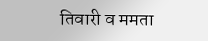तिवारी व ममता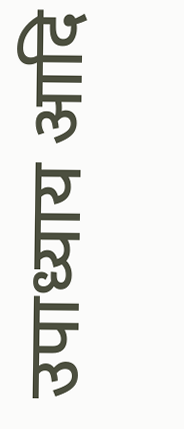उपाध्याय आदि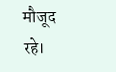मौजूद रहे।